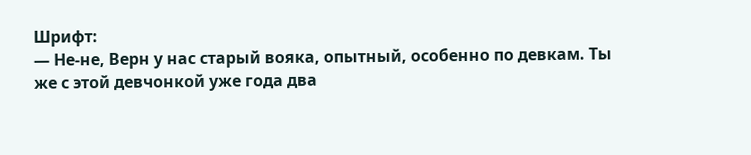Шрифт:
— Не-не, Верн у нас старый вояка, опытный, особенно по девкам. Ты же с этой девчонкой уже года два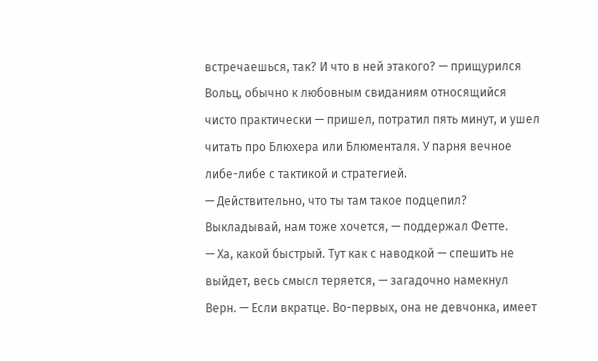встречаешься, так? И что в ней этакого? — прищурился Вольц, обычно к любовным свиданиям относящийся чисто практически — пришел, потратил пять минут, и ушел читать про Блюхера или Блюменталя. У парня вечное либе-либе с тактикой и стратегией.
— Действительно, что ты там такое подцепил? Выкладывай, нам тоже хочется, — поддержал Фетте.
— Ха, какой быстрый. Тут как с наводкой — спешить не выйдет, весь смысл теряется, — загадочно намекнул Верн. — Если вкратце. Во-первых, она не девчонка, имеет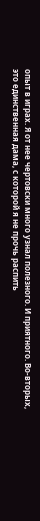опыт в играх. Я от нее чертовски много узнал полезного. И приятного. Во-вторых, это единственная дама, с которой я не прочь распить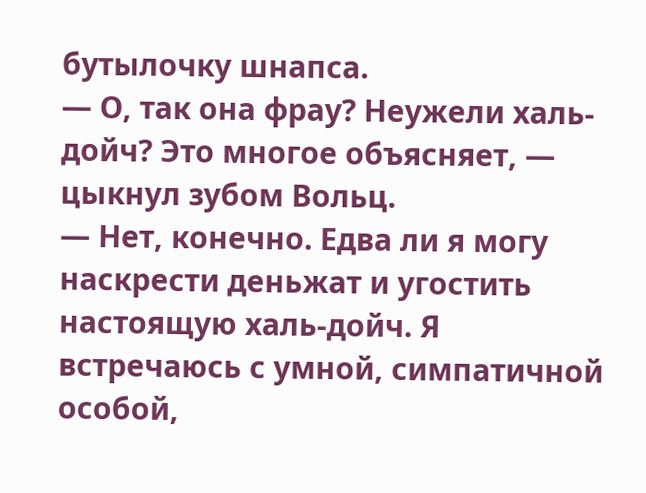бутылочку шнапса.
— О, так она фрау? Неужели халь-дойч? Это многое объясняет, — цыкнул зубом Вольц.
— Нет, конечно. Едва ли я могу наскрести деньжат и угостить настоящую халь-дойч. Я встречаюсь с умной, симпатичной особой,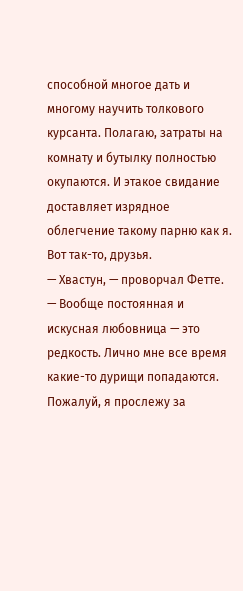способной многое дать и многому научить толкового курсанта. Полагаю, затраты на комнату и бутылку полностью окупаются. И этакое свидание доставляет изрядное облегчение такому парню как я. Вот так-то, друзья.
— Хвастун, — проворчал Фетте. — Вообще постоянная и искусная любовница — это редкость. Лично мне все время какие-то дурищи попадаются. Пожалуй, я прослежу за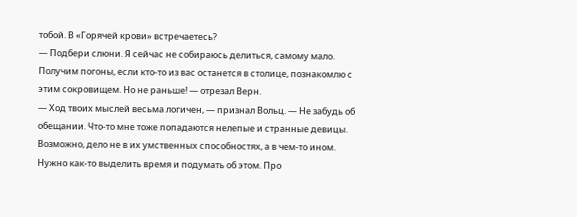тобой. В «Горячей крови» встречаетесь?
— Подбери слюни. Я сейчас не собираюсь делиться, самому мало. Получим погоны, если кто-то из вас останется в столице, познакомлю с этим сокровищем. Но не раньше! — отрезал Верн.
— Ход твоих мыслей весьма логичен, — признал Вольц. — Не забудь об обещании. Что-то мне тоже попадаются нелепые и странные девицы. Возможно, дело не в их умственных способностях, а в чем-то ином. Нужно как-то выделить время и подумать об этом. Про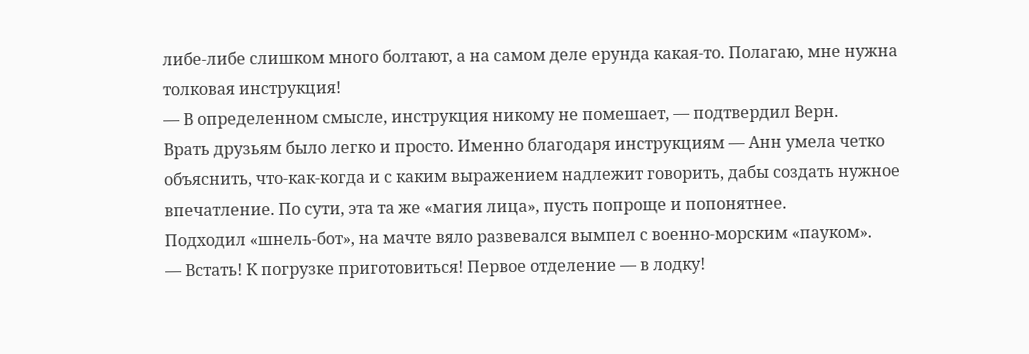либе-либе слишком много болтают, а на самом деле ерунда какая-то. Полагаю, мне нужна толковая инструкция!
— В определенном смысле, инструкция никому не помешает, — подтвердил Верн.
Врать друзьям было легко и просто. Именно благодаря инструкциям — Анн умела четко объяснить, что-как-когда и с каким выражением надлежит говорить, дабы создать нужное впечатление. По сути, эта та же «магия лица», пусть попроще и попонятнее.
Подходил «шнель-бот», на мачте вяло развевался вымпел с военно-морским «пауком».
— Встать! К погрузке приготовиться! Первое отделение — в лодку!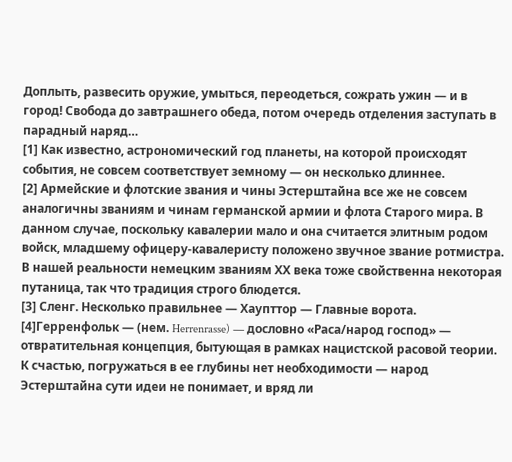Доплыть, развесить оружие, умыться, переодеться, сожрать ужин — и в город! Свобода до завтрашнего обеда, потом очередь отделения заступать в парадный наряд…
[1] Как известно, астрономический год планеты, на которой происходят события, не совсем соответствует земному — он несколько длиннее.
[2] Армейские и флотские звания и чины Эстерштайна все же не совсем аналогичны званиям и чинам германской армии и флота Старого мира. В данном случае, поскольку кавалерии мало и она считается элитным родом войск, младшему офицеру-кавалеристу положено звучное звание ротмистра. В нашей реальности немецким званиям ХХ века тоже свойственна некоторая путаница, так что традиция строго блюдется.
[3] Сленг. Несколько правильнее — Хаупттор — Главные ворота.
[4]Герренфольк — (нем. Herrenrasse) — дословно «Раса/народ господ» — отвратительная концепция, бытующая в рамках нацистской расовой теории. К счастью, погружаться в ее глубины нет необходимости — народ Эстерштайна сути идеи не понимает, и вряд ли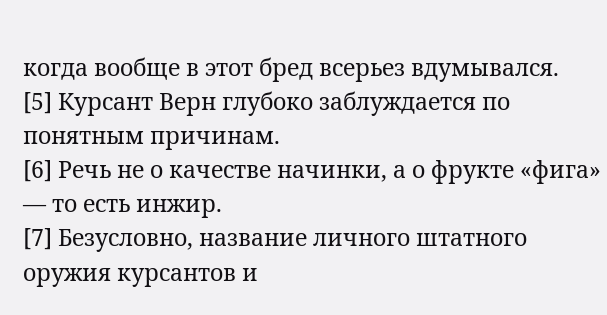когда вообще в этот бред всерьез вдумывался.
[5] Курсант Верн глубоко заблуждается по понятным причинам.
[6] Речь не о качестве начинки, а о фрукте «фига» — то есть инжир.
[7] Безусловно, название личного штатного оружия курсантов и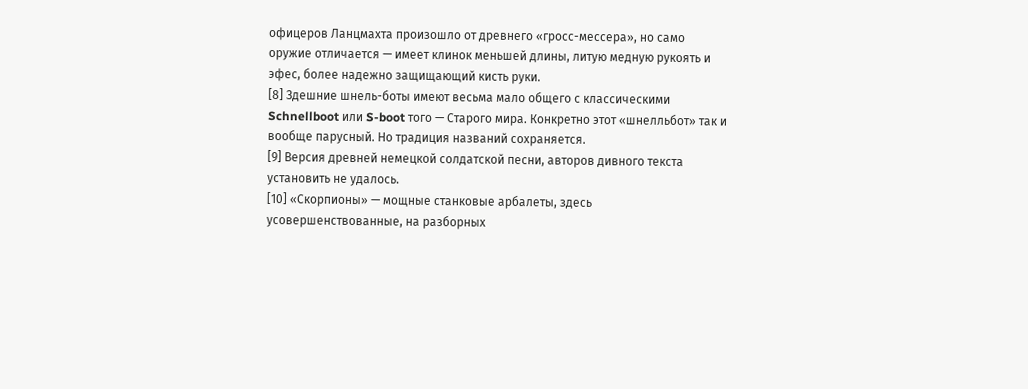офицеров Ланцмахта произошло от древнего «гросс-мессера», но само оружие отличается — имеет клинок меньшей длины, литую медную рукоять и эфес, более надежно защищающий кисть руки.
[8] Здешние шнель-боты имеют весьма мало общего с классическими Schnellboot или S-boot того — Старого мира. Конкретно этот «шнелльбот» так и вообще парусный. Но традиция названий сохраняется.
[9] Версия древней немецкой солдатской песни, авторов дивного текста установить не удалось.
[10] «Скорпионы» — мощные станковые арбалеты, здесь усовершенствованные, на разборных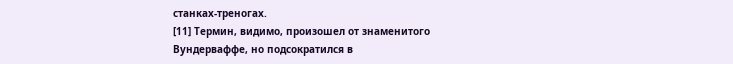станках-треногах.
[11] Термин, видимо, произошел от знаменитого Вундерваффе, но подсократился в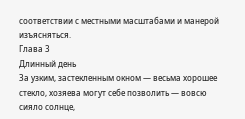соответствии с местными масштабами и манерой изъясняться.
Глава 3
Длинный день
За узким, застекленным окном — весьма хорошее стекло, хозяева могут себе позволить — вовсю сияло солнце,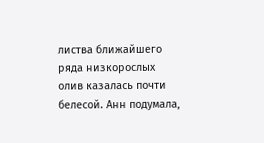листва ближайшего ряда низкорослых олив казалась почти белесой. Анн подумала,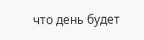что день будет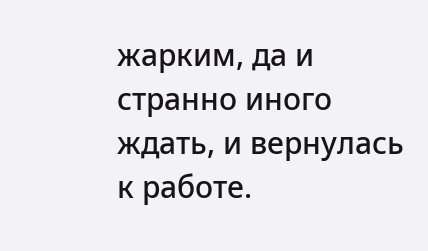жарким, да и странно иного ждать, и вернулась к работе.